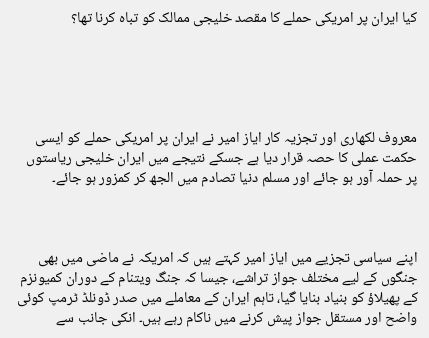کیا ایران پر امریکی حملے کا مقصد خلیجی ممالک کو تباہ کرنا تھا؟





معروف لکھاری اور تجزیہ کار ایاز امیر نے ایران پر امریکی حملے کو ایسی حکمت عملی کا حصہ قرار دیا ہے جسکے نتیجے میں ایران خلیجی ریاستوں پر حملہ آور ہو جائے اور مسلم دنیا تصادم میں الجھ کر کمزور ہو جائے۔



اپنے سیاسی تجزیے میں ایاز امیر کہتے ہیں کہ امریکہ نے ماضی میں بھی جنگوں کے لیے مختلف جواز تراشے، جیسا کہ جنگ ویتنام کے دوران کمیونزم کے پھیلاؤ کو بنیاد بنایا گیا، تاہم ایران کے معاملے میں صدر ڈونلڈ ٹرمپ کوئی واضح اور مستقل جواز پیش کرنے میں ناکام رہے ہیں۔ انکی جانب سے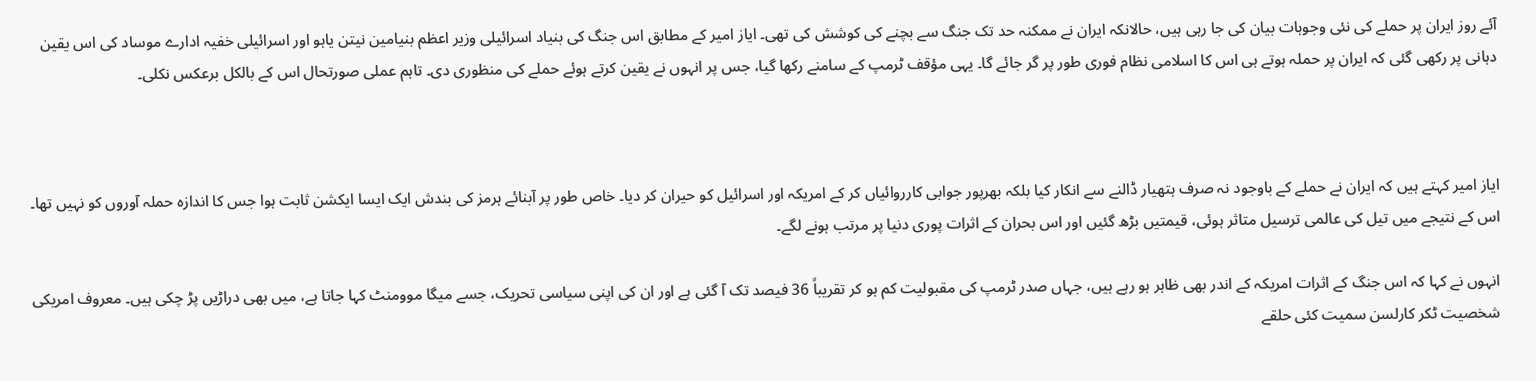آئے روز ایران پر حملے کی نئی وجوہات بیان کی جا رہی ہیں، حالانکہ ایران نے ممکنہ حد تک جنگ سے بچنے کی کوشش کی تھی۔ ایاز امیر کے مطابق اس جنگ کی بنیاد اسرائیلی وزیر اعظم بنیامین نیتن یاہو اور اسرائیلی خفیہ ادارے موساد کی اس یقین دہانی پر رکھی گئی کہ ایران پر حملہ ہوتے ہی اس کا اسلامی نظام فوری طور پر گر جائے گا۔ یہی مؤقف ٹرمپ کے سامنے رکھا گیا، جس پر انہوں نے یقین کرتے ہوئے حملے کی منظوری دی۔ تاہم عملی صورتحال اس کے بالکل برعکس نکلی۔



ایاز امیر کہتے ہیں کہ ایران نے حملے کے باوجود نہ صرف ہتھیار ڈالنے سے انکار کیا بلکہ بھرپور جوابی کارروائیاں کر کے امریکہ اور اسرائیل کو حیران کر دیا۔ خاص طور پر آبنائے ہرمز کی بندش ایک ایسا ایکشن ثابت ہوا جس کا اندازہ حملہ آوروں کو نہیں تھا۔ اس کے نتیجے میں تیل کی عالمی ترسیل متاثر ہوئی، قیمتیں بڑھ گئیں اور اس بحران کے اثرات پوری دنیا پر مرتب ہونے لگے۔

انہوں نے کہا کہ اس جنگ کے اثرات امریکہ کے اندر بھی ظاہر ہو رہے ہیں، جہاں صدر ٹرمپ کی مقبولیت کم ہو کر تقریباً 36 فیصد تک آ گئی ہے اور ان کی اپنی سیاسی تحریک، جسے میگا موومنٹ کہا جاتا ہے، میں بھی دراڑیں پڑ چکی ہیں۔ معروف امریکی شخصیت ٹکر کارلسن سمیت کئی حلقے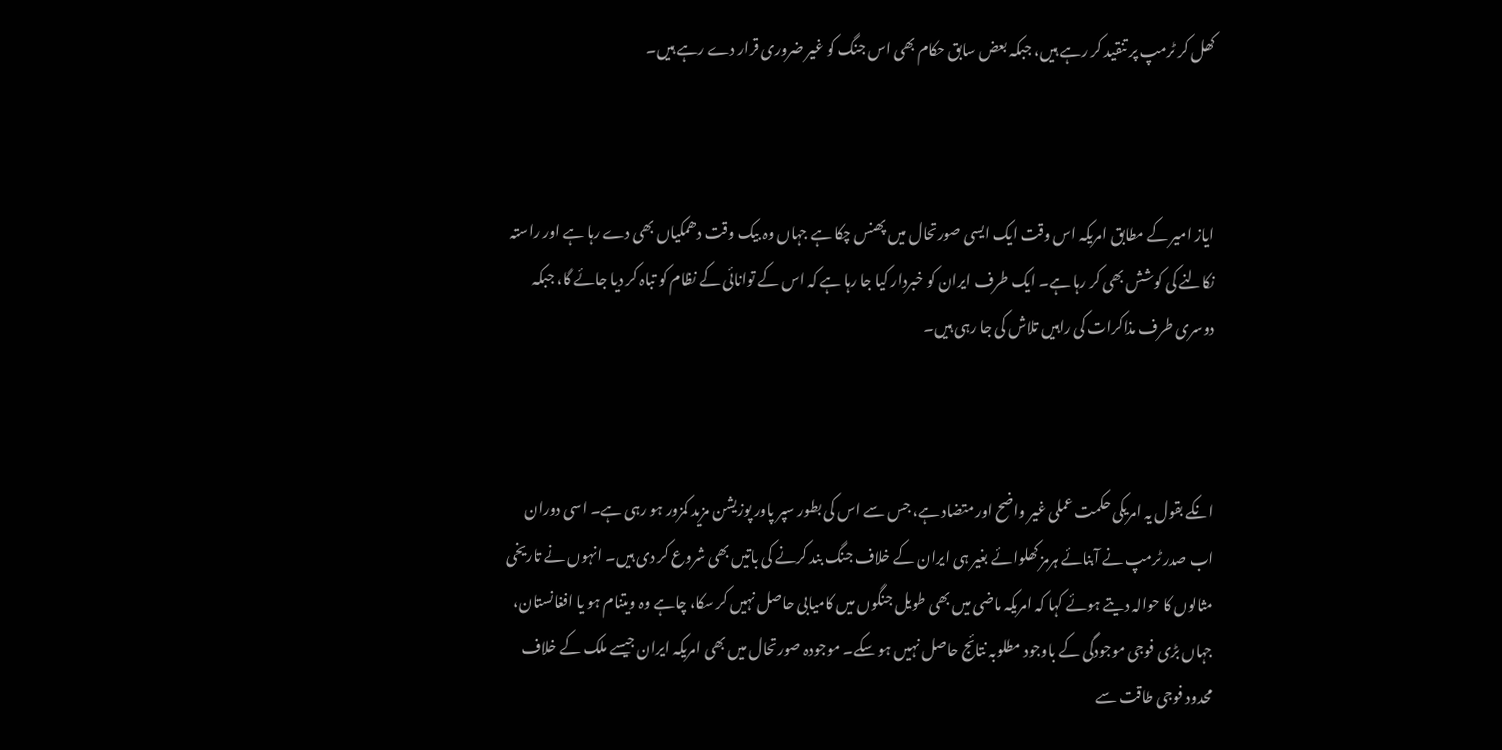کھل کر ٹرمپ پر تنقید کر رہے ہیں، جبکہ بعض سابق حکام بھی اس جنگ کو غیر ضروری قرار دے رہے ہیں۔



ایاز امیر کے مطابق امریکہ اس وقت ایک ایسی صورتحال میں پھنس چکا ہے جہاں وہ بیک وقت دھمکیاں بھی دے رہا ہے اور راستہ نکالنے کی کوشش بھی کر رہا ہے۔ ایک طرف ایران کو خبردار کیا جا رہا ہے کہ اس کے توانائی کے نظام کو تباہ کر دیا جائے گا، جبکہ دوسری طرف مذاکرات کی راہیں تلاش کی جا رہی ہیں۔



انکے بقول یہ امریکی حکمت عملی غیر واضح اور متضاد ہے، جس سے اس کی بطور سپر پاور پوزیشن مزید کمزور ہو رہی ہے۔ اسی دوران اب صدر ٹرمپ نے آبنائے ہرمز کھلوائے بغیر ہی ایران کے خلاف جنگ بند کرنے کی باتیں بھی شروع کر دی ہیں۔ انہوں نے تاریخی مثالوں کا حوالہ دیتے ہوئے کہا کہ امریکہ ماضی میں بھی طویل جنگوں میں کامیابی حاصل نہیں کر سکا، چاہے وہ ویتنام ہو یا افغانستان، جہاں بڑی فوجی موجودگی کے باوجود مطلوبہ نتائج حاصل نہیں ہو سکے۔ موجودہ صورتحال میں بھی امریکہ ایران جیسے ملک کے خلاف محدود فوجی طاقت سے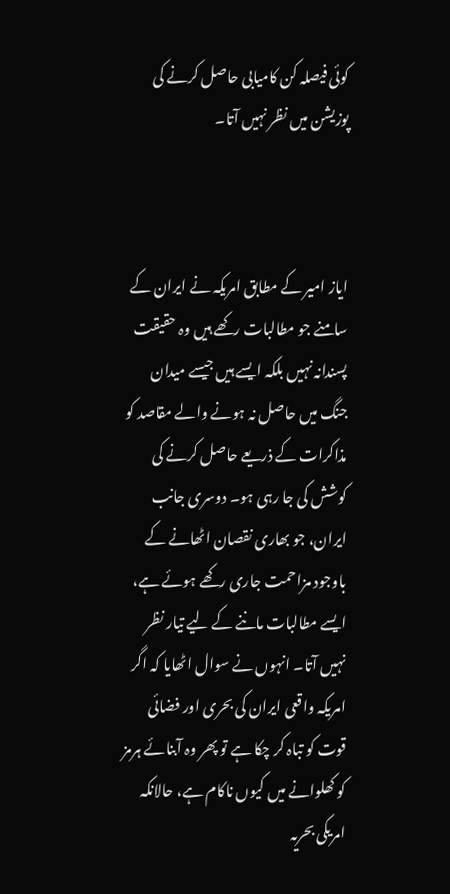کوئی فیصلہ کن کامیابی حاصل کرنے کی پوزیشن میں نظر نہیں آتا۔



ایاز امیر کے مطابق امریکہ نے ایران کے سامنے جو مطالبات رکھے ہیں وہ حقیقت پسندانہ نہیں بلکہ ایسے ہیں جیسے میدان جنگ میں حاصل نہ ہونے والے مقاصد کو مذاکرات کے ذریعے حاصل کرنے کی کوشش کی جا رہی ہو۔ دوسری جانب ایران، جو بھاری نقصان اٹھانے کے باوجود مزاحمت جاری رکھے ہوئے ہے، ایسے مطالبات ماننے کے لیے تیار نظر نہیں آتا۔ انہوں نے سوال اٹھایا کہ اگر امریکہ واقعی ایران کی بحری اور فضائی قوت کو تباہ کر چکا ہے تو پھر وہ آبنائے ہرمز کو کھلوانے میں کیوں ناکام ہے، حالانکہ امریکی بحریہ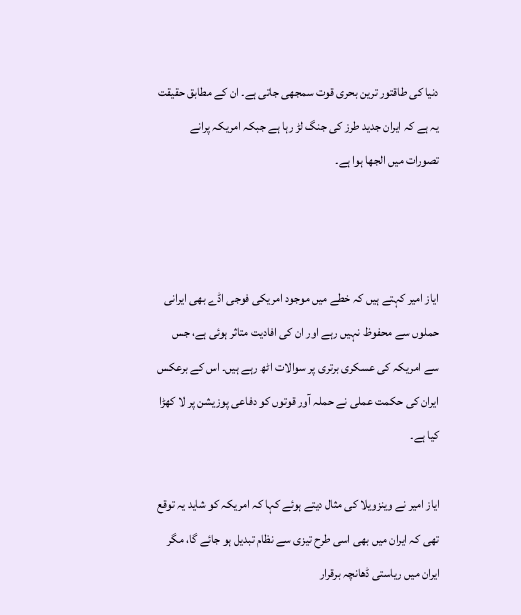دنیا کی طاقتور ترین بحری قوت سمجھی جاتی ہے۔ ان کے مطابق حقیقت یہ ہے کہ ایران جدید طرز کی جنگ لڑ رہا ہے جبکہ امریکہ پرانے تصورات میں الجھا ہوا ہے۔



ایاز امیر کہتے ہیں کہ خطے میں موجود امریکی فوجی اڈے بھی ایرانی حملوں سے محفوظ نہیں رہے اور ان کی افادیت متاثر ہوئی ہے، جس سے امریکہ کی عسکری برتری پر سوالات اٹھ رہے ہیں۔ اس کے برعکس ایران کی حکمت عملی نے حملہ آور قوتوں کو دفاعی پوزیشن پر لا کھڑا کیا ہے۔

ایاز امیر نے وینزویلا کی مثال دیتے ہوئے کہا کہ امریکہ کو شاید یہ توقع تھی کہ ایران میں بھی اسی طرح تیزی سے نظام تبدیل ہو جائے گا، مگر ایران میں ریاستی ڈھانچہ برقرار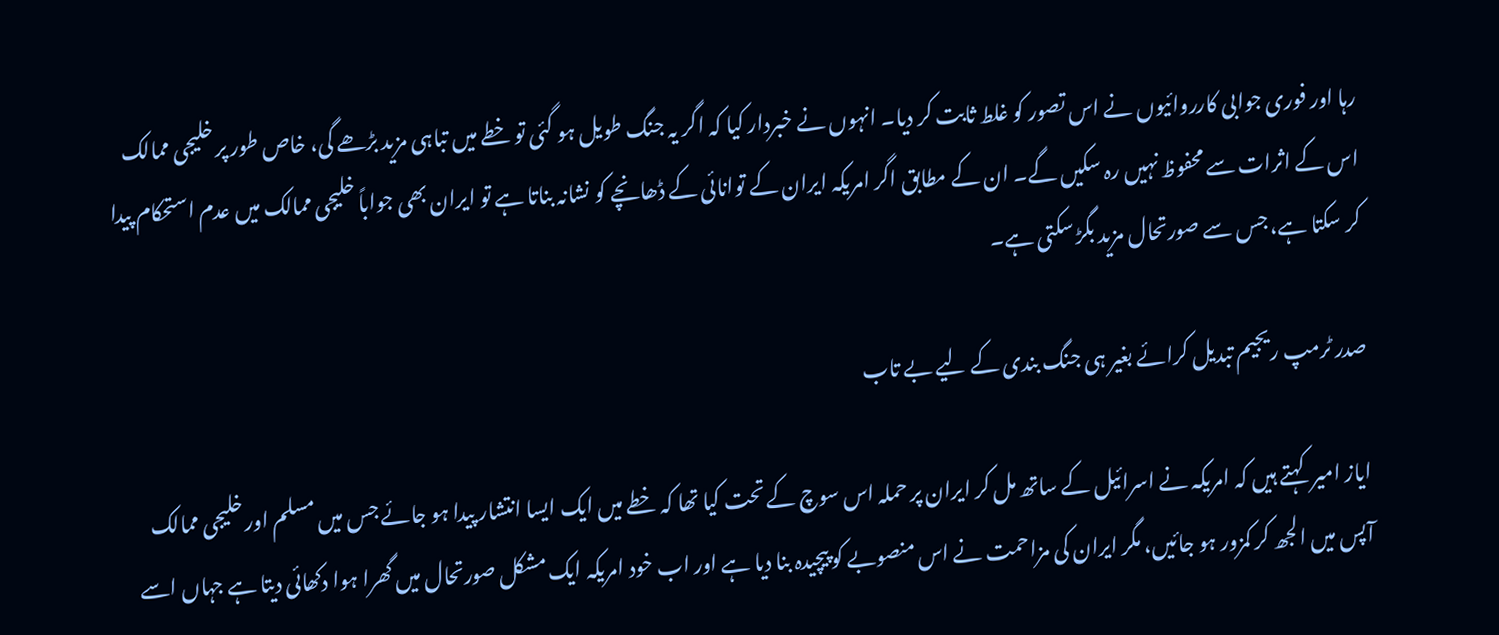رہا اور فوری جوابی کارروائیوں نے اس تصور کو غلط ثابت کر دیا۔ انہوں نے خبردار کیا کہ اگر یہ جنگ طویل ہو گئی تو خطے میں تباہی مزید بڑھے گی، خاص طور پر خلیجی ممالک اس کے اثرات سے محفوظ نہیں رہ سکیں گے۔ ان کے مطابق اگر امریکہ ایران کے توانائی کے ڈھانچے کو نشانہ بناتا ہے تو ایران بھی جواباً خلیجی ممالک میں عدم استحکام پیدا کر سکتا ہے، جس سے صورتحال مزید بگڑ سکتی ہے۔

صدر ٹرمپ ریجیم تبدیل کرائے بغیر ہی جنگ بندی کے لیے بے تاب

ایاز امیر  کہتے ہیں کہ امریکہ نے اسرائیل کے ساتھ مل کر ایران پر حملہ اس سوچ کے تحت کیا تھا کہ خطے میں ایک ایسا انتشار پیدا ہو جائے جس میں مسلم اور خلیجی ممالک آپس میں الجھ کر کمزور ہو جائیں، مگر ایران کی مزاحمت نے اس منصوبے کو پیچیدہ بنا دیا ہے اور اب خود امریکہ ایک مشکل صورتحال میں گھرا ہوا دکھائی دیتا ہے جہاں اسے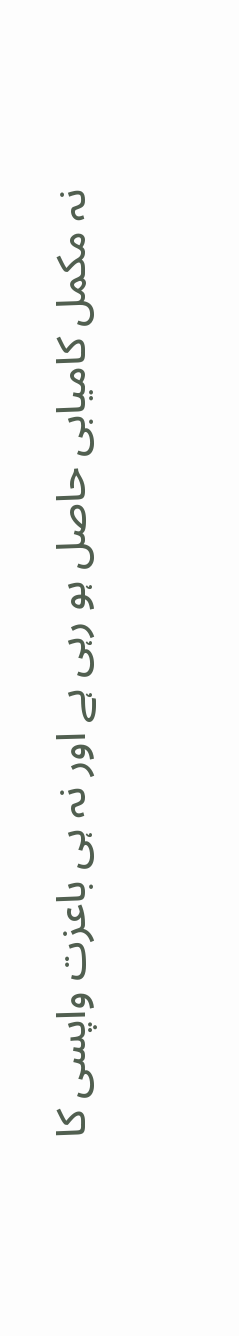نہ مکمل کامیابی حاصل ہو رہی ہے اور نہ ہی باعزت واپسی کا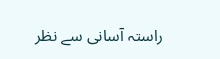راستہ آسانی سے نظر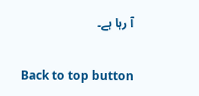آ رہا ہے۔

Back to top button